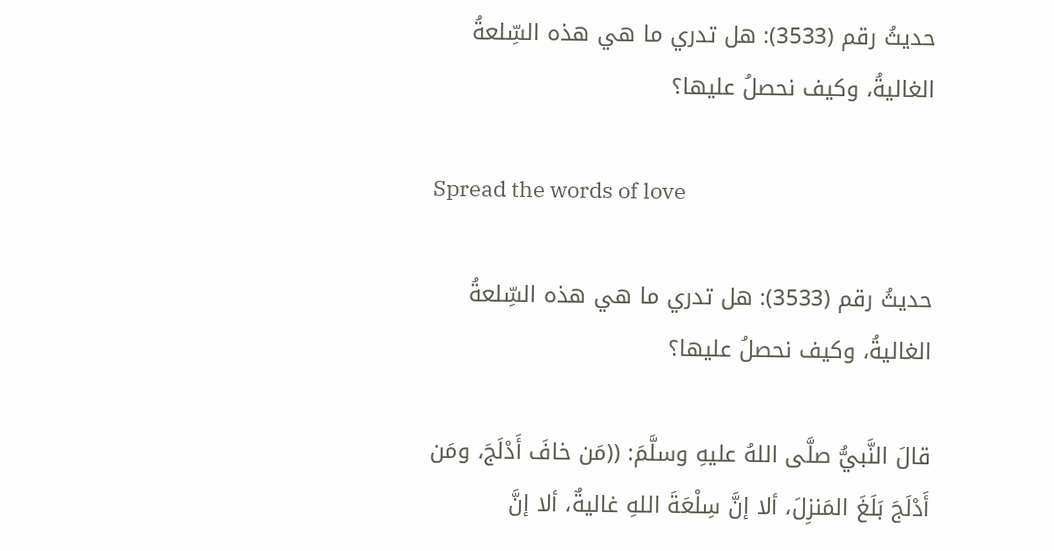حديثُ رقم (3533): هل تدري ما هي هذه السِّلعةُ الغاليةُ، وكيف نحصلُ عليها؟

Spread the words of love

حديثُ رقم (3533): هل تدري ما هي هذه السِّلعةُ الغاليةُ، وكيف نحصلُ عليها؟

قالَ النَّبيُّ صلَّى اللهُ عليهِ وسلَّمَ: ((مَن خافَ أَدْلَجَ، ومَن أَدْلَجَ بَلَغَ المَنزِلَ، ألا إنَّ سِلْعَةَ اللهِ غاليةٌ، ألا إنَّ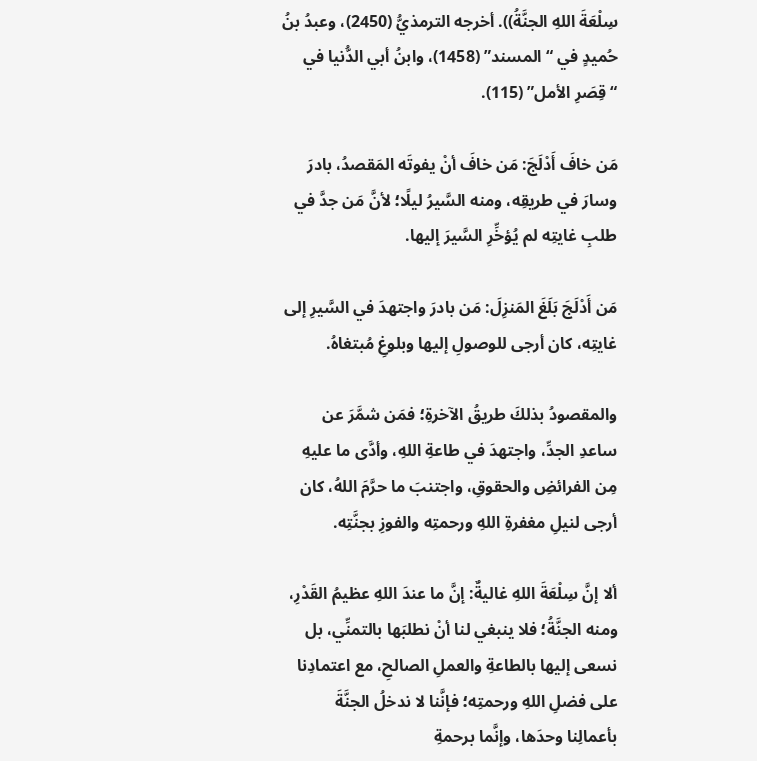سِلْعَةَ اللهِ الجنَّةُ)). أخرجه الترمذيُّ (2450)، وعبدُ بنُ حُميدٍ في “المسند” (1458)، وابنُ أبي الدُّنيا في “قِصَرِ الأمل” (115).

مَن خافَ أَدْلَجَ: مَن خافَ أنْ يفوتَه المَقصدُ، بادرَ وسارَ في طريقِه، ومنه السَّيرُ ليلًا؛ لأنَّ مَن جدَّ في طلبِ غايتِه لم يُؤخِّرِ السَّيرَ إليها.

مَن أَدْلَجَ بَلَغَ المَنزِلَ: مَن بادرَ واجتهدَ في السَّيرِ إلى غايتِه، كان أرجى للوصولِ إليها وبلوغِ مُبتغاهُ.

والمقصودُ بذلكَ طريقُ الآخرةِ؛ فمَن شمَّرَ عن ساعدِ الجدِّ، واجتهدَ في طاعةِ اللهِ، وأدَّى ما عليهِ مِن الفرائضِ والحقوقِ، واجتنبَ ما حرَّمَ اللهُ، كان أرجى لنيلِ مغفرةِ اللهِ ورحمتِه والفوزِ بجنَّتِه.

ألا إنَّ سِلْعَةَ اللهِ غاليةٌ: إنَّ ما عندَ اللهِ عظيمُ القَدْرِ، ومنه الجنَّةُ؛ فلا ينبغي لنا أنْ نطلبَها بالتمنِّي، بل نسعى إليها بالطاعةِ والعملِ الصالحِ، مع اعتمادِنا على فضلِ اللهِ ورحمتِه؛ فإنَّنا لا ندخلُ الجنَّةَ بأعمالِنا وحدَها، وإنَّما برحمةِ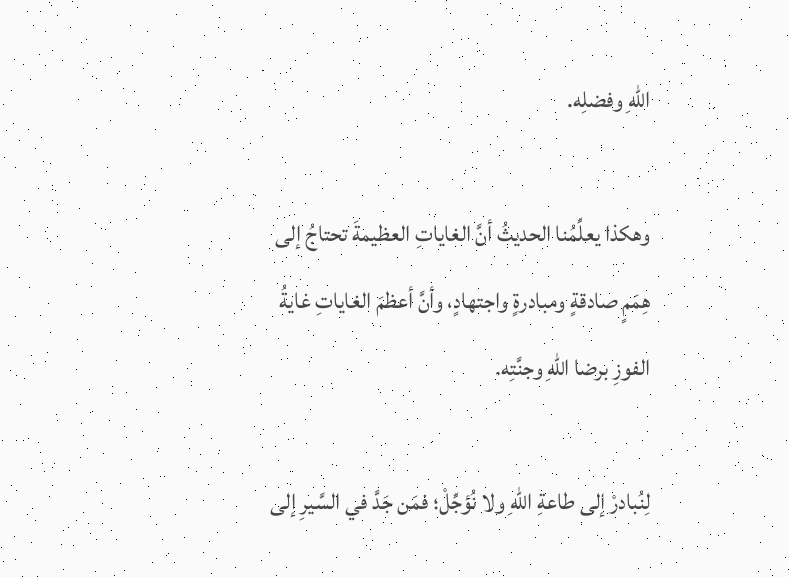اللهِ وفضلِه.

وهكذا يعلِّمُنا الحديثُ أنَّ الغاياتِ العظيمةَ تحتاجُ إلى هِمَمٍ صادقةٍ ومبادرةٍ واجتهادٍ، وأنَّ أعظمَ الغاياتِ غايةُ الفوزِ برضا اللهِ وجنَّتِه.

لِنُبادرْ إلى طاعةِ اللهِ ولا نُؤجِّلْ؛ فمَن جَدَّ في السَّيرِ إلى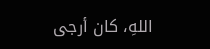اللهِ، كان أرجى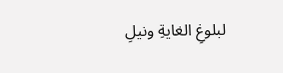لبلوغِ الغايةِ ونيلِ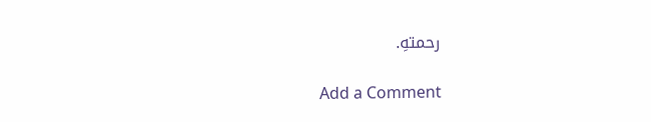رحمتهِ.

Add a Comment